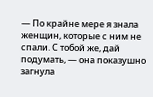— По крайне мере я знала женщин, которые с ним не спали. С тобой же, дай подумать, — она показушно загнула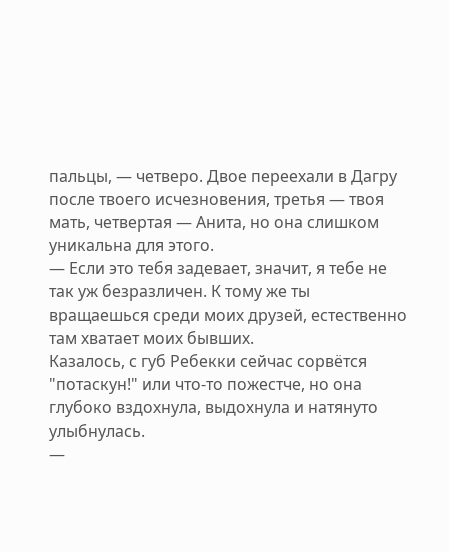пальцы, — четверо. Двое переехали в Дагру после твоего исчезновения, третья — твоя мать, четвертая — Анита, но она слишком уникальна для этого.
— Если это тебя задевает, значит, я тебе не так уж безразличен. К тому же ты вращаешься среди моих друзей, естественно там хватает моих бывших.
Казалось, с губ Ребекки сейчас сорвётся "потаскун!" или что-то пожестче, но она глубоко вздохнула, выдохнула и натянуто улыбнулась.
—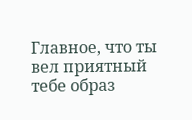Главное, что ты вел приятный тебе образ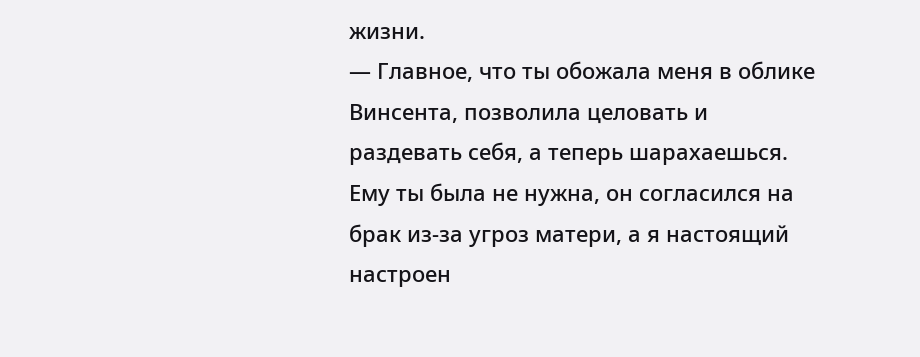жизни.
— Главное, что ты обожала меня в облике Винсента, позволила целовать и раздевать себя, а теперь шарахаешься. Ему ты была не нужна, он согласился на брак из-за угроз матери, а я настоящий настроен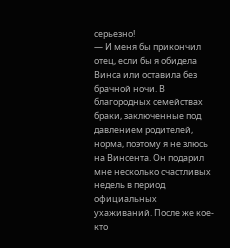серьезно!
— И меня бы прикончил отец, если бы я обидела Винса или оставила без брачной ночи. В благородных семействах браки, заключенные под давлением родителей, норма, поэтому я не злюсь на Винсента. Он подарил мне несколько счастливых недель в период официальных ухаживаний. После же кое-кто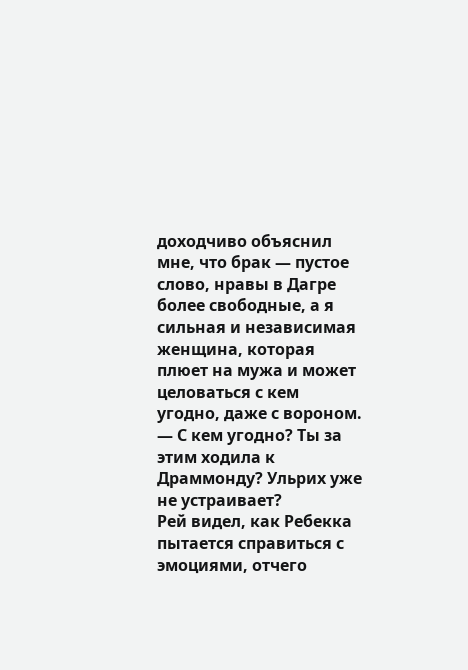доходчиво объяснил мне, что брак — пустое слово, нравы в Дагре более свободные, а я сильная и независимая женщина, которая плюет на мужа и может целоваться с кем угодно, даже с вороном.
— С кем угодно? Ты за этим ходила к Драммонду? Ульрих уже не устраивает?
Рей видел, как Ребекка пытается справиться с эмоциями, отчего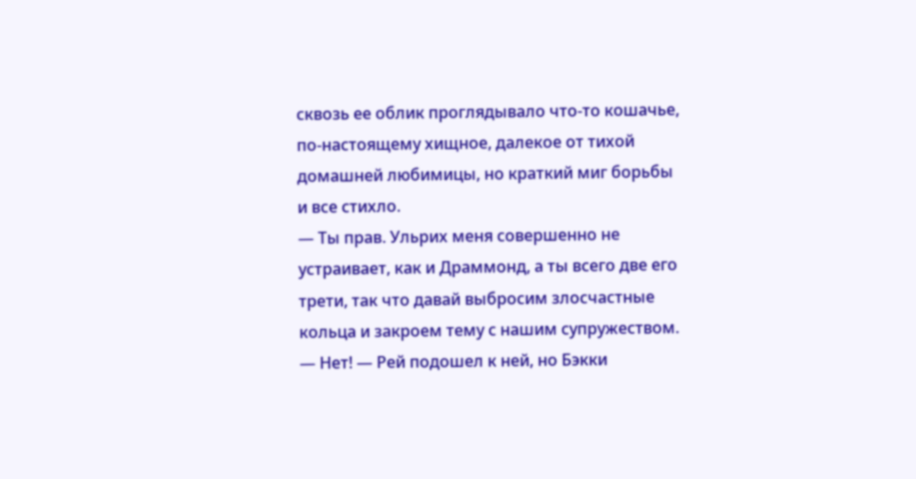сквозь ее облик проглядывало что-то кошачье, по-настоящему хищное, далекое от тихой домашней любимицы, но краткий миг борьбы и все стихло.
— Ты прав. Ульрих меня совершенно не устраивает, как и Драммонд, а ты всего две его трети, так что давай выбросим злосчастные кольца и закроем тему с нашим супружеством.
— Нет! — Рей подошел к ней, но Бэкки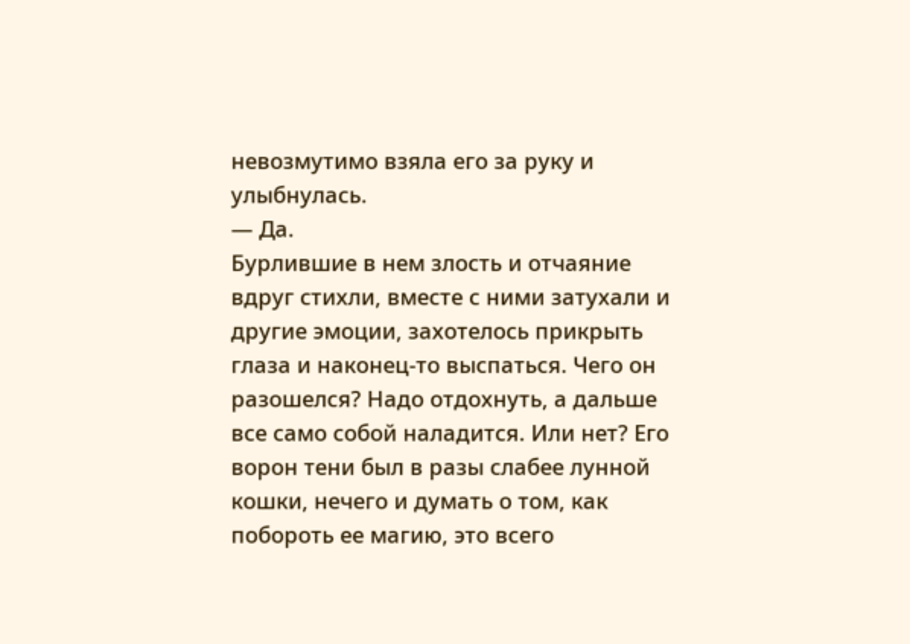невозмутимо взяла его за руку и улыбнулась.
— Да.
Бурлившие в нем злость и отчаяние вдруг стихли, вместе с ними затухали и другие эмоции, захотелось прикрыть глаза и наконец-то выспаться. Чего он разошелся? Надо отдохнуть, а дальше все само собой наладится. Или нет? Его ворон тени был в разы слабее лунной кошки, нечего и думать о том, как побороть ее магию, это всего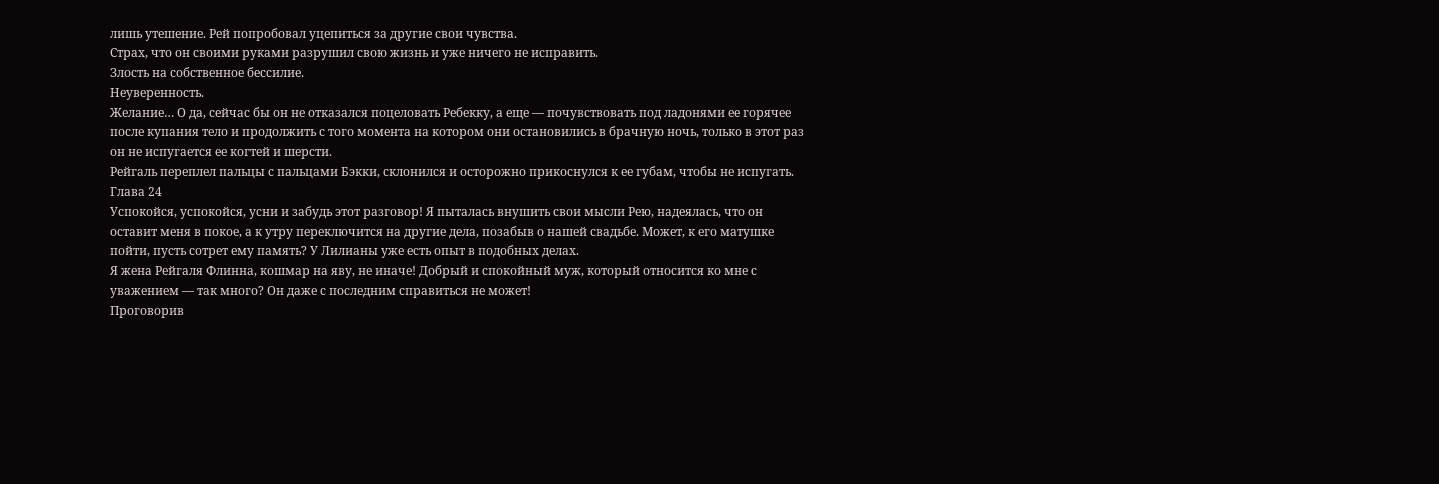лишь утешение. Рей попробовал уцепиться за другие свои чувства.
Страх, что он своими руками разрушил свою жизнь и уже ничего не исправить.
Злость на собственное бессилие.
Неуверенность.
Желание… О да, сейчас бы он не отказался поцеловать Ребекку, а еще — почувствовать под ладонями ее горячее после купания тело и продолжить с того момента на котором они остановились в брачную ночь, только в этот раз он не испугается ее когтей и шерсти.
Рейгаль переплел пальцы с пальцами Бэкки, склонился и осторожно прикоснулся к ее губам, чтобы не испугать.
Глава 24
Успокойся, успокойся, усни и забудь этот разговор! Я пыталась внушить свои мысли Рею, надеялась, что он оставит меня в покое, а к утру переключится на другие дела, позабыв о нашей свадьбе. Может, к его матушке пойти, пусть сотрет ему память? У Лилианы уже есть опыт в подобных делах.
Я жена Рейгаля Флинна, кошмар на яву, не иначе! Добрый и спокойный муж, который относится ко мне с уважением — так много? Он даже с последним справиться не может!
Проговорив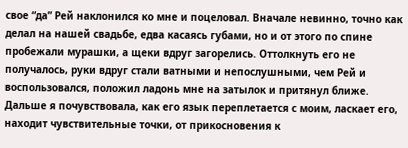свое “да” Рей наклонился ко мне и поцеловал. Вначале невинно, точно как делал на нашей свадьбе, едва касаясь губами, но и от этого по спине пробежали мурашки, а щеки вдруг загорелись. Оттолкнуть его не получалось, руки вдруг стали ватными и непослушными, чем Рей и воспользовался, положил ладонь мне на затылок и притянул ближе. Дальше я почувствовала, как его язык переплетается с моим, ласкает его, находит чувствительные точки, от прикосновения к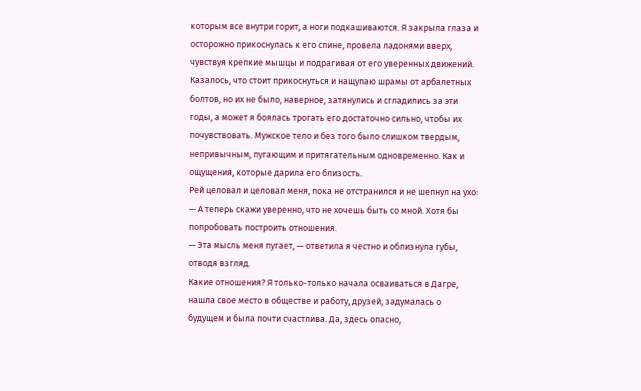которым все внутри горит, а ноги подкашиваются. Я закрыла глаза и осторожно прикоснулась к его спине, провела ладонями вверх, чувствуя крепкие мышцы и подрагивая от его уверенных движений. Казалось, что стоит прикоснуться и нащупаю шрамы от арбалетных болтов, но их не было, наверное, затянулись и сгладились за эти годы, а может я боялась трогать его достаточно сильно, чтобы их почувствовать. Мужское тело и без того было слишком твердым, непривычным, пугающим и притягательным одновременно. Как и ощущения, которые дарила его близость.
Рей целовал и целовал меня, пока не отстранился и не шепнул на ухо:
— А теперь скажи уверенно, что не хочешь быть со мной. Хотя бы попробовать построить отношения.
— Эта мысль меня пугает, — ответила я честно и облизнула губы, отводя взгляд.
Какие отношения? Я только-только начала осваиваться в Дагре, нашла свое место в обществе и работу, друзей, задумалась о будущем и была почти счастлива. Да, здесь опасно,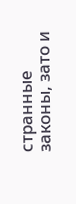странные законы, зато и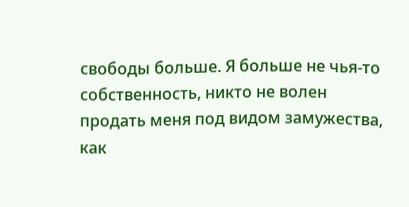свободы больше. Я больше не чья-то собственность, никто не волен продать меня под видом замужества, как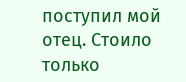поступил мой отец. Стоило только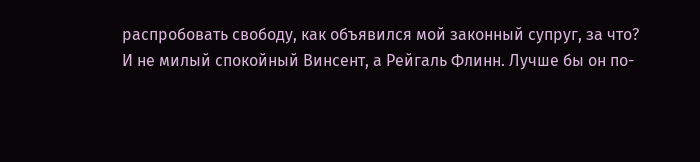распробовать свободу, как объявился мой законный супруг, за что?
И не милый спокойный Винсент, а Рейгаль Флинн. Лучше бы он по-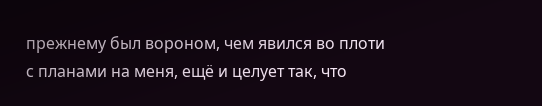прежнему был вороном, чем явился во плоти с планами на меня, ещё и целует так, что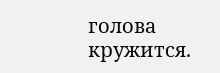голова кружится.